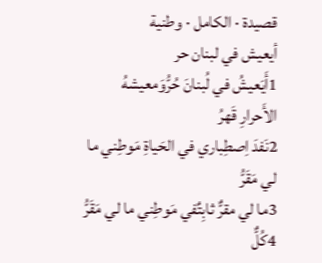قصيدة · الكامل · وطنية
أيعيش في لبنان حر
1أَيَعيشُ في لُبنانَ حُرُّوَمعيشهُ الأَحرارِ قَهرُ
2نَفدَ اِصطِباري في الحَياةِ مَوطِني ما لي مَقَرُّ
3ما لي مقرٌّ ثابِتٌفي مَوطِني ما لي مَقَرُّ
4كُلٌّ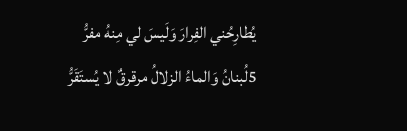يُطارِحُني الفِرارَ وَلَيسَ لي مِنهُ مفرُّ
5لُبنانُ وَالماءُ الزلالُ مرقرقٌ لا يُستَقَرُّ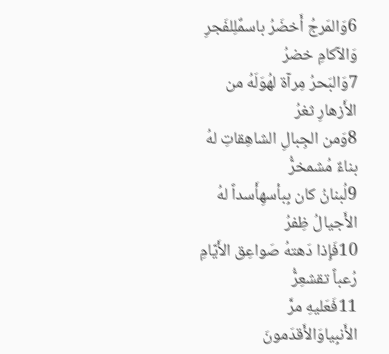6وَالمَرجُ أَخضَرُ باسمٌلِلفَجرِ وَالآكامِ خضرُ
7وَالبَحرُ مِرآة لهُوَلَهُ من الأَزهارِ ثغرُ
8وَمن الجِبالِ الشاهِقاتِ لهُ بناءٌ مُشمخرُّ
9لُبنانُ كان بِبأسهِأَسداً لهُ الأَجيالُ ظِفرُ
10فَإِذا دَهتهُ صَواعِق الأَيّامِ رُعباً تقشعِرُّ
11فَعَليهِ مرَّ الأَنبِياوَالأَقدَمونَ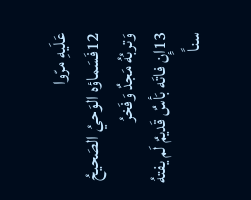عَلَيهِ مرّوا
12فَسَماؤه الوَحيُ الصَحيحُ وَتربُهُ مَجدٌ وَفَخرُ
13إِن فاتَه بَأسٌ قَديمٌ لَم يفتهُ سناً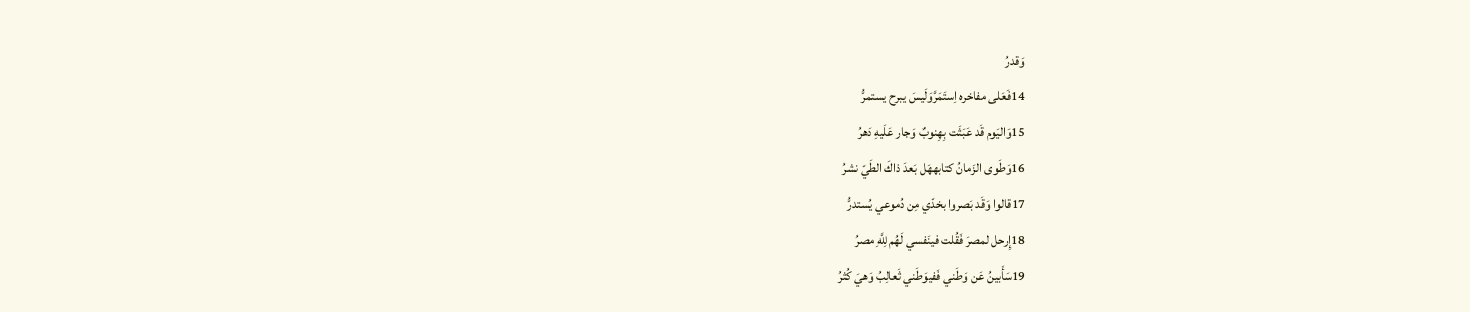وَقدرُ
14فَعَلى مفاخره اِستَمَرَّوَلَيسَ يبرح يستمرُّ
15وَاليَوم قَد عَبَثَت بِهِنوبٌ وَجار عَلَيهِ دَهرُ
16وَطَوى الزَمانُ كتابههَل بَعدَ ذاكَ الطَيّ نشرُ
17قالوا وَقَد بَصروا بخدّي مِن دُموعي يُستدرُّ
18إِرحل لمصرَ فَقُلت فينَفسي لَهُم لِلَّهِ مصرُ
19سَأَبينُ عَن وَطَني فَفيوَطَني ثَعالِبُ وَهيَ كُثرُ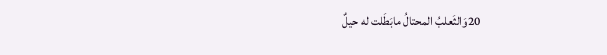20وَالثَعلبُ المحتالُ مابَطَلت له حيلٌ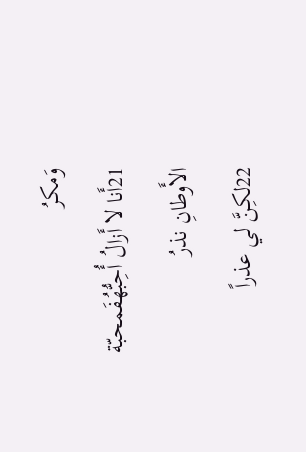وَمكرُ
21أَنا لا أَزالُ أُحِبُّهُفَمحبّة الأَوطانِ نذرُ
22لكِنَّ لي عذراً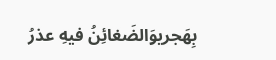بِهَجريوَالضَغائِنُ فيهِ عذرُ